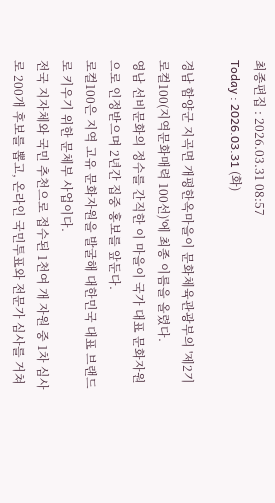최종편집 : 2026.03.31 08:57
Today : 2026.03.31 (화)

경남 함양군 지곡면 개평한옥마을이 문화체육관광부의 '제2기 로컬100(지역문화매력 100선)'에 최종 이름을 올렸다.
영남 선비문화의 정수를 간직한 이 마을이 국가 대표 문화자원으로 인정받으며 2년간 집중 홍보를 앞둔다.
로컬100은 지역 고유 문화자원을 발굴해 대한민국 대표 브랜드로 키우기 위한 문체부 사업이다.
전국 지자체와 국민 추천으로 접수된 1천여 개 자원 중 1차 심사로 200개 후보를 뽑고, 온라인 국민투표와 전문가 심사를 거쳐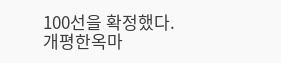100선을 확정했다.
개평한옥마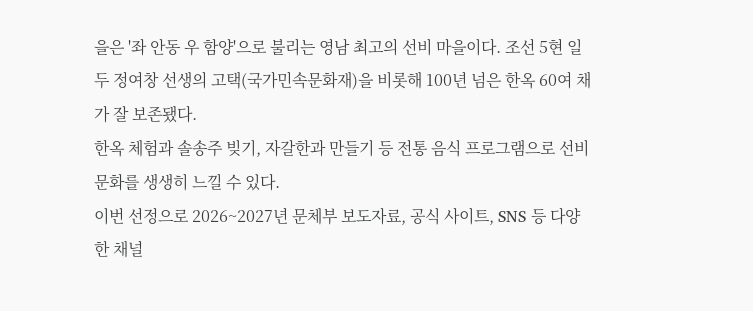을은 '좌 안동 우 함양'으로 불리는 영남 최고의 선비 마을이다. 조선 5현 일두 정여창 선생의 고택(국가민속문화재)을 비롯해 100년 넘은 한옥 60여 채가 잘 보존됐다.
한옥 체험과 솔송주 빚기, 자갈한과 만들기 등 전통 음식 프로그램으로 선비 문화를 생생히 느낄 수 있다.
이번 선정으로 2026~2027년 문체부 보도자료, 공식 사이트, SNS 등 다양한 채널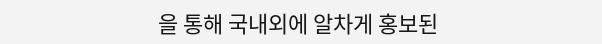을 통해 국내외에 알차게 홍보된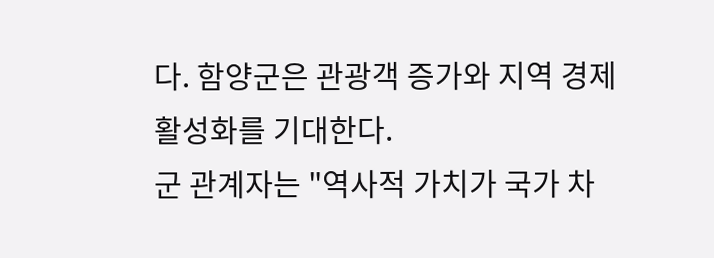다. 함양군은 관광객 증가와 지역 경제 활성화를 기대한다.
군 관계자는 "역사적 가치가 국가 차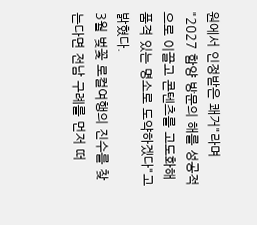원에서 인정받은 쾌거"라며 "2027 함양 방문의 해를 성공적으로 이끌고 콘텐츠를 고도화해 품격 있는 명소로 도약하겠다"고 밝혔다.
3월 벚꽃 로컬여행의 진수를 찾는다면 전남 구례를 먼저 떠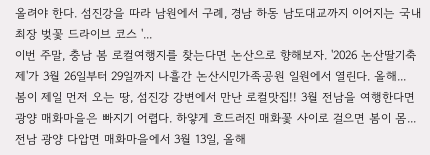올려야 한다. 섬진강을 따라 남원에서 구례, 경남 하동 남도대교까지 이어지는 국내 최장 벚꽃 드라이브 코스 '...
이번 주말, 충남 봄 로컬여행지를 찾는다면 논산으로 향해보자. '2026 논산딸기축제'가 3월 26일부터 29일까지 나흘간 논산시민가족공원 일원에서 열린다. 올해...
봄이 제일 먼저 오는 땅, 섬진강 강변에서 만난 로컬맛집!! 3월 전남을 여행한다면 광양 매화마을은 빠지기 어렵다. 하얗게 흐드러진 매화꽃 사이로 걸으면 봄이 몸...
전남 광양 다압면 매화마을에서 3월 13일, 올해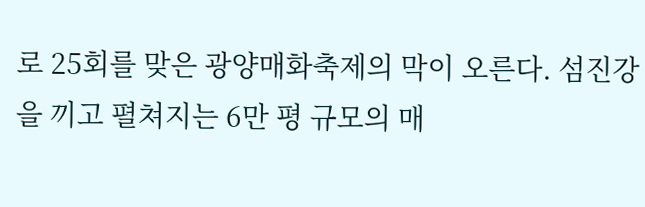로 25회를 맞은 광양매화축제의 막이 오른다. 섬진강을 끼고 펼쳐지는 6만 평 규모의 매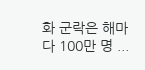화 군락은 해마다 100만 명 ...